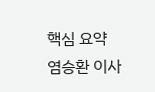핵심 요약
염승환 이사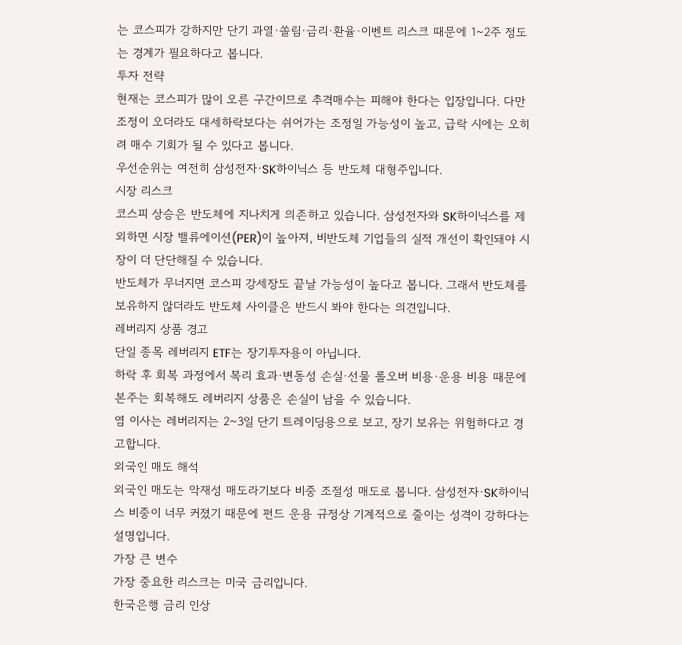는 코스피가 강하지만 단기 과열·쏠림·금리·환율·이벤트 리스크 때문에 1~2주 정도는 경계가 필요하다고 봅니다.
투자 전략
현재는 코스피가 많이 오른 구간이므로 추격매수는 피해야 한다는 입장입니다. 다만 조정이 오더라도 대세하락보다는 쉬어가는 조정일 가능성이 높고, 급락 시에는 오히려 매수 기회가 될 수 있다고 봅니다.
우선순위는 여전히 삼성전자·SK하이닉스 등 반도체 대형주입니다.
시장 리스크
코스피 상승은 반도체에 지나치게 의존하고 있습니다. 삼성전자와 SK하이닉스를 제외하면 시장 밸류에이션(PER)이 높아져, 비반도체 기업들의 실적 개선이 확인돼야 시장이 더 단단해질 수 있습니다.
반도체가 무너지면 코스피 강세장도 끝날 가능성이 높다고 봅니다. 그래서 반도체를 보유하지 않더라도 반도체 사이클은 반드시 봐야 한다는 의견입니다.
레버리지 상품 경고
단일 종목 레버리지 ETF는 장기투자용이 아닙니다.
하락 후 회복 과정에서 복리 효과·변동성 손실·선물 롤오버 비용·운용 비용 때문에 본주는 회복해도 레버리지 상품은 손실이 남을 수 있습니다.
염 이사는 레버리지는 2~3일 단기 트레이딩용으로 보고, 장기 보유는 위험하다고 경고합니다.
외국인 매도 해석
외국인 매도는 악재성 매도라기보다 비중 조절성 매도로 봅니다. 삼성전자·SK하이닉스 비중이 너무 커졌기 때문에 펀드 운용 규정상 기계적으로 줄이는 성격이 강하다는 설명입니다.
가장 큰 변수
가장 중요한 리스크는 미국 금리입니다.
한국은행 금리 인상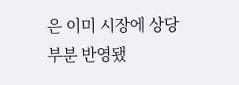은 이미 시장에 상당 부분 반영됐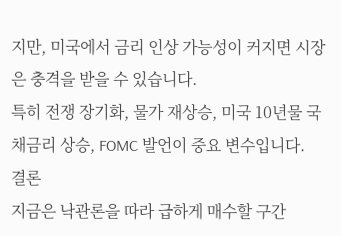지만, 미국에서 금리 인상 가능성이 커지면 시장은 충격을 받을 수 있습니다.
특히 전쟁 장기화, 물가 재상승, 미국 10년물 국채금리 상승, FOMC 발언이 중요 변수입니다.
결론
지금은 낙관론을 따라 급하게 매수할 구간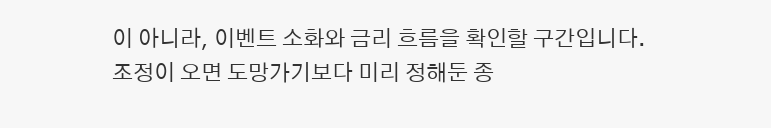이 아니라, 이벤트 소화와 금리 흐름을 확인할 구간입니다.
조정이 오면 도망가기보다 미리 정해둔 종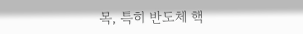목, 특히 반도체 핵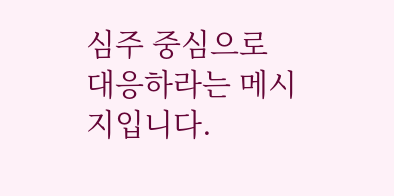심주 중심으로 대응하라는 메시지입니다.